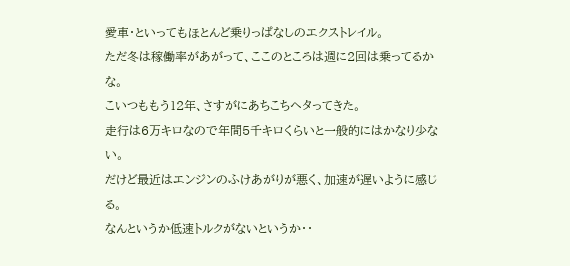愛車・といってもほとんど乗りっぱなしのエクストレイル。
ただ冬は稼働率があがって、ここのところは週に2回は乗ってるかな。
こいつももう12年、さすがにあちこちヘタってきた。
走行は6万キロなので年間5千キロくらいと一般的にはかなり少ない。
だけど最近はエンジンのふけあがりが悪く、加速が遅いように感じる。
なんというか低速トルクがないというか・・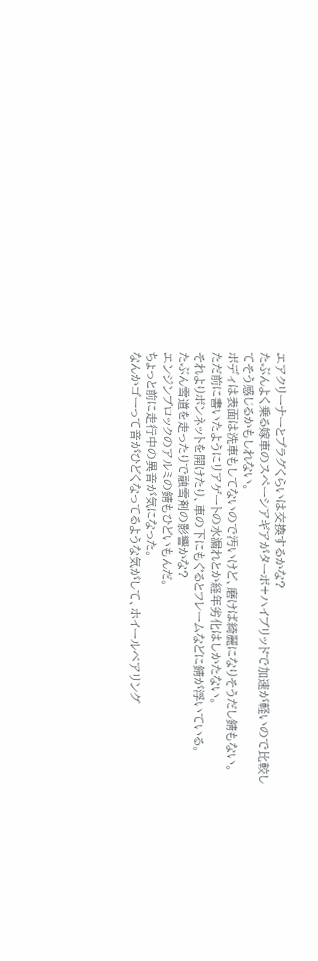エアクリーナーとプラグくらいは交換するかな?
たぶんよく乗る嫁車のスペーシアギアがターボ+ハイブリッドで加速が軽いので比較してそう感じるかもしれない。
ボディは表面は洗車もしてないので汚いけど、磨けば綺麗になりそうだし錆もない。
ただ前に書いたようにリアゲートの水漏れとか経年劣化はしかたない。
それよりボンネットを開けたり、車の下にもぐるとフレームなどに錆が浮いている。
たぶん雪道を走ったりで融雪剤の影響かな?
エンジンブロックのアルミの錆もひどいもんだ。
ちょっと前に走行中の異音が気になった。
なんかゴーって音がひどくなってるような気がして、ホイールベアリング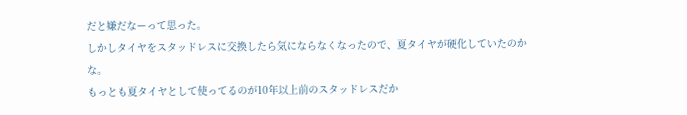だと嫌だなーって思った。
しかしタイヤをスタッドレスに交換したら気にならなくなったので、夏タイヤが硬化していたのかな。
もっとも夏タイヤとして使ってるのが10年以上前のスタッドレスだか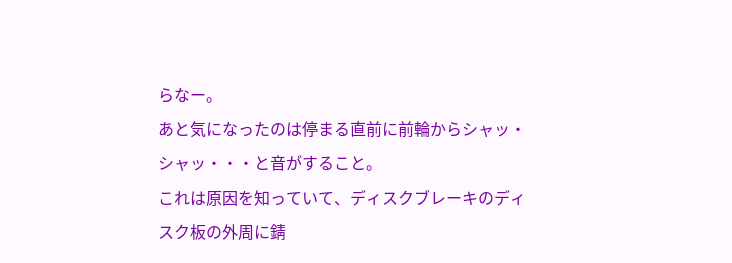らなー。
あと気になったのは停まる直前に前輪からシャッ・シャッ・・・と音がすること。
これは原因を知っていて、ディスクブレーキのディスク板の外周に錆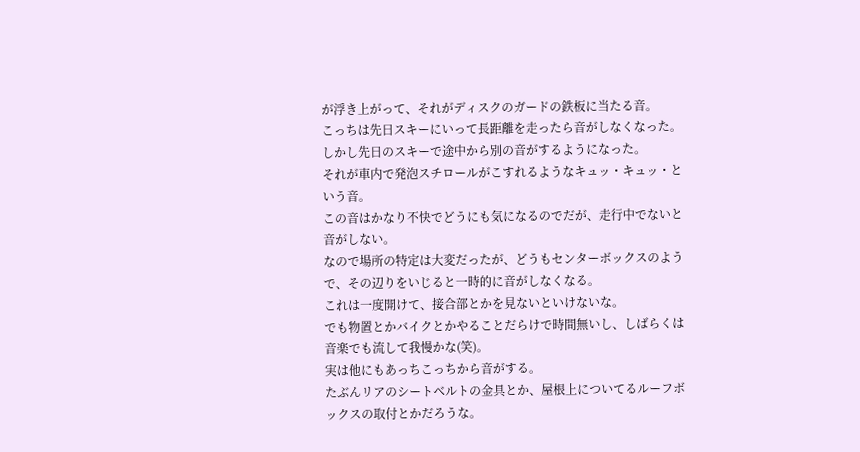が浮き上がって、それがディスクのガードの鉄板に当たる音。
こっちは先日スキーにいって長距離を走ったら音がしなくなった。
しかし先日のスキーで途中から別の音がするようになった。
それが車内で発泡スチロールがこすれるようなキュッ・キュッ・という音。
この音はかなり不快でどうにも気になるのでだが、走行中でないと音がしない。
なので場所の特定は大変だったが、どうもセンターボックスのようで、その辺りをいじると一時的に音がしなくなる。
これは一度開けて、接合部とかを見ないといけないな。
でも物置とかバイクとかやることだらけで時間無いし、しばらくは音楽でも流して我慢かな(笑)。
実は他にもあっちこっちから音がする。
たぶんリアのシートベルトの金具とか、屋根上についてるルーフボックスの取付とかだろうな。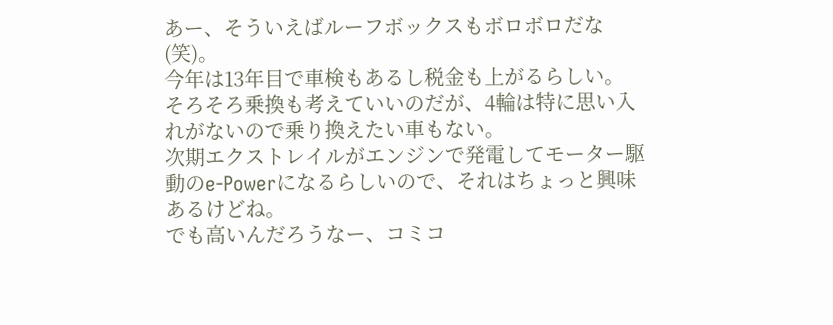あー、そういえばルーフボックスもボロボロだな(笑)。
今年は13年目で車検もあるし税金も上がるらしい。
そろそろ乗換も考えていいのだが、4輪は特に思い入れがないので乗り換えたい車もない。
次期エクストレイルがエンジンで発電してモーター駆動のe-Powerになるらしいので、それはちょっと興味あるけどね。
でも高いんだろうなー、コミコ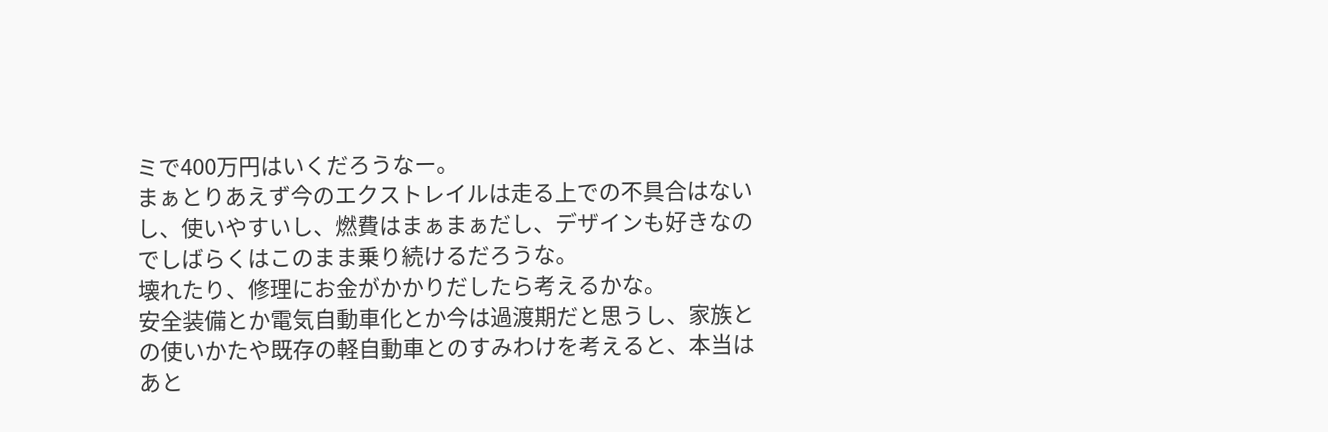ミで400万円はいくだろうなー。
まぁとりあえず今のエクストレイルは走る上での不具合はないし、使いやすいし、燃費はまぁまぁだし、デザインも好きなのでしばらくはこのまま乗り続けるだろうな。
壊れたり、修理にお金がかかりだしたら考えるかな。
安全装備とか電気自動車化とか今は過渡期だと思うし、家族との使いかたや既存の軽自動車とのすみわけを考えると、本当はあと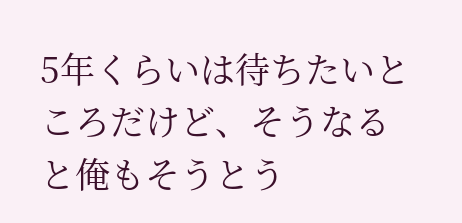5年くらいは待ちたいところだけど、そうなると俺もそうとう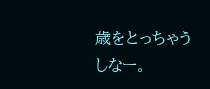歳をとっちゃうしなー。